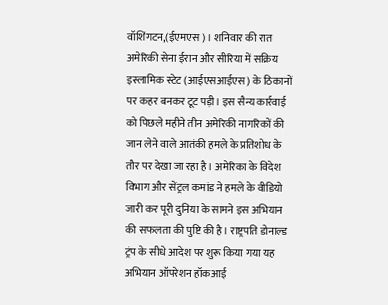वॉशिंगटन,(ईएमएस)। शनिवार की रात अमेरिकी सेना ईरान और सीरिया में सक्रिय इस्लामिक स्टेट (आईएसआईएस) के ठिकानों पर कहर बनकर टूट पड़ी। इस सैन्य कार्रवाई को पिछले महीने तीन अमेरिकी नागरिकों की जान लेने वाले आतंकी हमले के प्रतिशोध के तौर पर देखा जा रहा है। अमेरिका के विदेश विभाग और सेंट्रल कमांड ने हमले के वीडियो जारी कर पूरी दुनिया के सामने इस अभियान की सफलता की पुष्टि की है। राष्ट्रपति डोनाल्ड ट्रंप के सीधे आदेश पर शुरू किया गया यह अभियान ऑपरेशन हॉकआई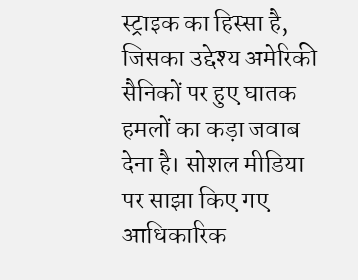स्ट्राइक का हिस्सा है, जिसका उद्देश्य अमेरिकी सैनिकों पर हुए घातक हमलों का कड़ा जवाब देना है। सोशल मीडिया पर साझा किए गए आधिकारिक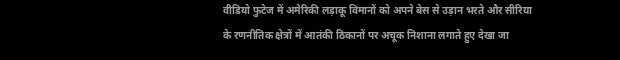वीडियो फुटेज में अमेरिकी लड़ाकू विमानों को अपने बेस से उड़ान भरते और सीरिया के रणनीतिक क्षेत्रों में आतंकी ठिकानों पर अचूक निशाना लगाते हुए देखा जा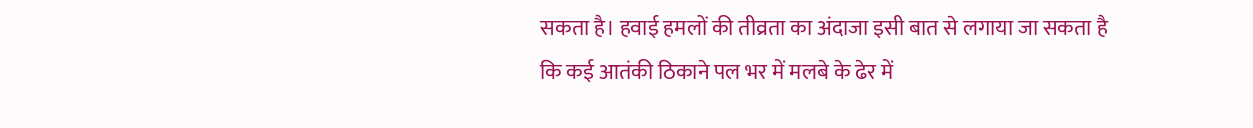सकता है। हवाई हमलों की तीव्रता का अंदाजा इसी बात से लगाया जा सकता है कि कई आतंकी ठिकाने पल भर में मलबे के ढेर में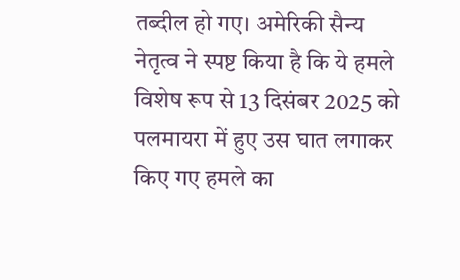तब्दील हो गए। अमेरिकी सैन्य नेतृत्व ने स्पष्ट किया है कि ये हमले विशेष रूप से 13 दिसंबर 2025 को पलमायरा में हुए उस घात लगाकर किए गए हमले का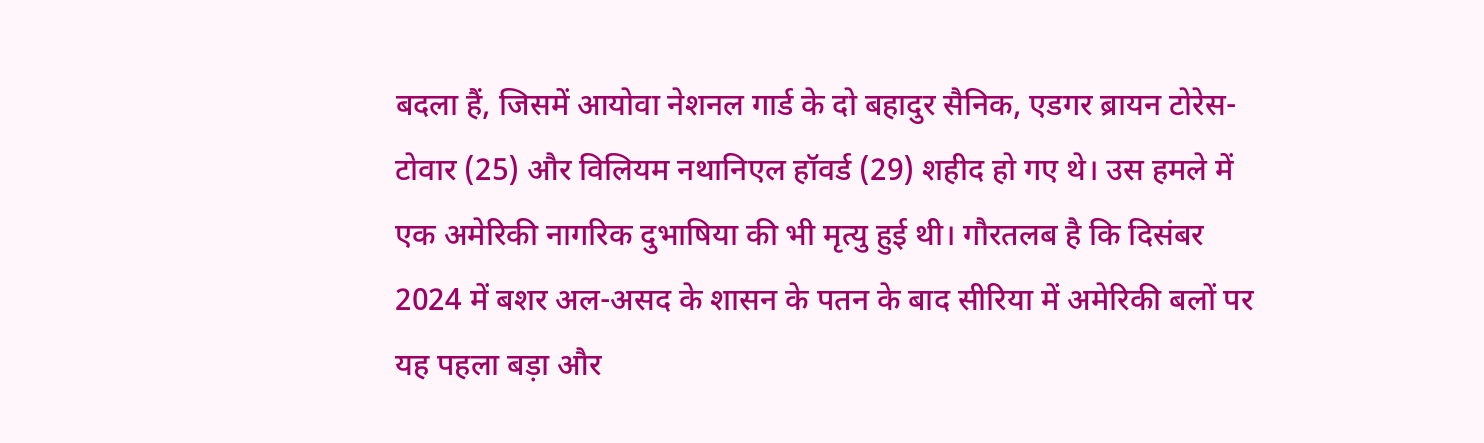बदला हैं, जिसमें आयोवा नेशनल गार्ड के दो बहादुर सैनिक, एडगर ब्रायन टोरेस-टोवार (25) और विलियम नथानिएल हॉवर्ड (29) शहीद हो गए थे। उस हमले में एक अमेरिकी नागरिक दुभाषिया की भी मृत्यु हुई थी। गौरतलब है कि दिसंबर 2024 में बशर अल-असद के शासन के पतन के बाद सीरिया में अमेरिकी बलों पर यह पहला बड़ा और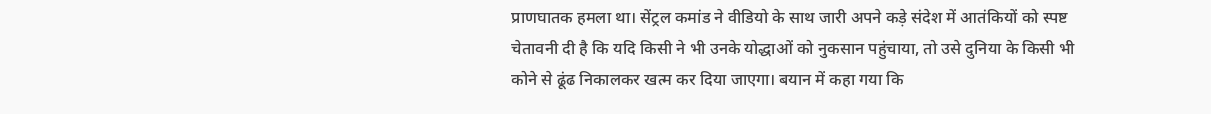प्राणघातक हमला था। सेंट्रल कमांड ने वीडियो के साथ जारी अपने कड़े संदेश में आतंकियों को स्पष्ट चेतावनी दी है कि यदि किसी ने भी उनके योद्धाओं को नुकसान पहुंचाया, तो उसे दुनिया के किसी भी कोने से ढूंढ निकालकर खत्म कर दिया जाएगा। बयान में कहा गया कि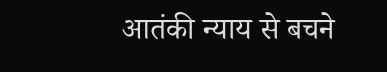आतंकी न्याय से बचने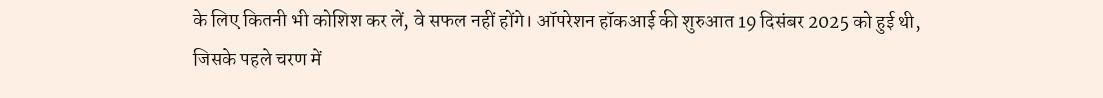के लिए कितनी भी कोशिश कर लें, वे सफल नहीं होंगे। ऑपरेशन हॉकआई की शुरुआत 19 दिसंबर 2025 को हुई थी, जिसके पहले चरण में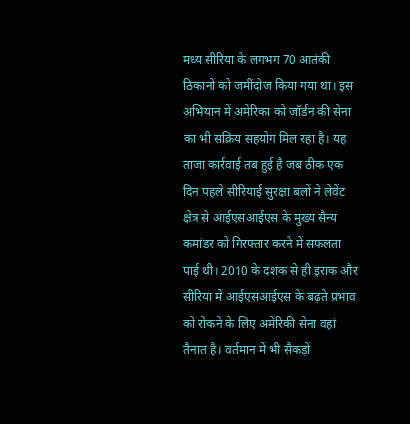मध्य सीरिया के लगभग 70 आतंकी ठिकानों को जमींदोज किया गया था। इस अभियान में अमेरिका को जॉर्डन की सेना का भी सक्रिय सहयोग मिल रहा है। यह ताजा कार्रवाई तब हुई है जब ठीक एक दिन पहले सीरियाई सुरक्षा बलों ने लेवेंट क्षेत्र से आईएसआईएस के मुख्य सैन्य कमांडर को गिरफ्तार करने में सफलता पाई थी। 2010 के दशक से ही इराक और सीरिया में आईएसआईएस के बढ़ते प्रभाव को रोकने के लिए अमेरिकी सेना वहां तैनात है। वर्तमान में भी सैकड़ों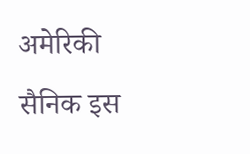अमेरिकी सैनिक इस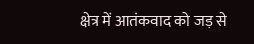क्षेत्र में आतंकवाद को जड़ से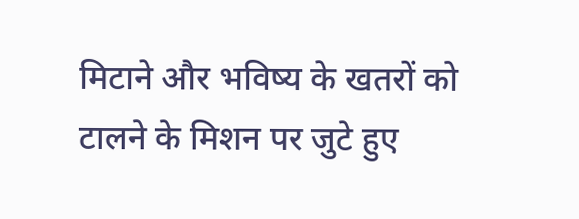मिटाने और भविष्य के खतरों को टालने के मिशन पर जुटे हुए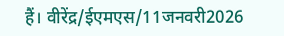हैं। वीरेंद्र/ईएमएस/11जनवरी2026